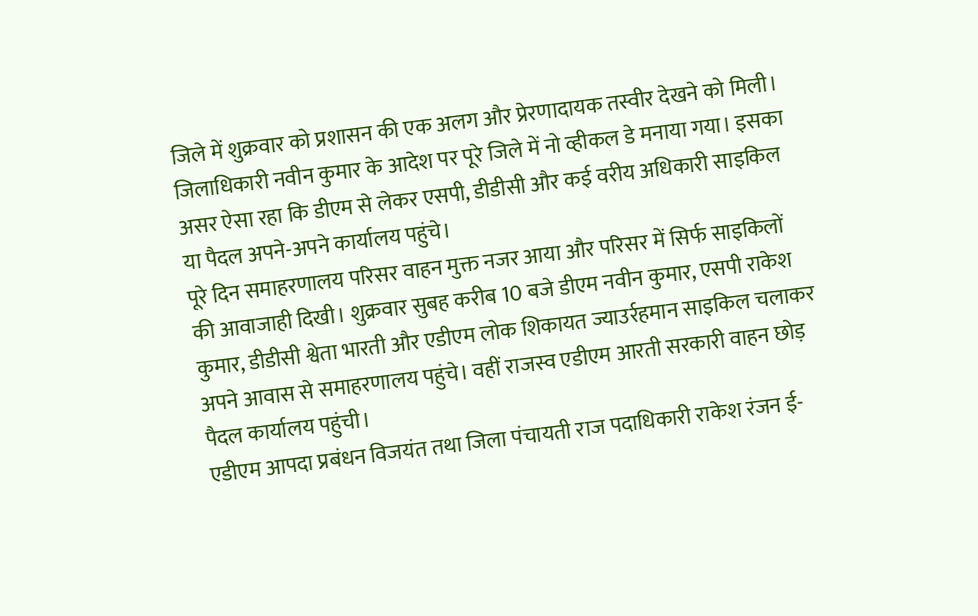जिले में शुक्रवार को प्रशासन की एक अलग और प्रेरणादायक तस्वीर देखने को मिली। जिलाधिकारी नवीन कुमार के आदेश पर पूरे जिले में नो व्हीकल डे मनाया गया। इसका असर ऐसा रहा कि डीएम से लेकर एसपी, डीडीसी और कई वरीय अधिकारी साइकिल या पैदल अपने-अपने कार्यालय पहुंचे।
पूरे दिन समाहरणालय परिसर वाहन मुक्त नजर आया और परिसर में सिर्फ साइकिलों की आवाजाही दिखी। शुक्रवार सुबह करीब 10 बजे डीएम नवीन कुमार, एसपी राकेश कुमार, डीडीसी श्वेता भारती और एडीएम लोक शिकायत ज्याउर्रहमान साइकिल चलाकर अपने आवास से समाहरणालय पहुंचे। वहीं राजस्व एडीएम आरती सरकारी वाहन छोड़ पैदल कार्यालय पहुंची।
एडीएम आपदा प्रबंधन विजयंत तथा जिला पंचायती राज पदाधिकारी राकेश रंजन ई-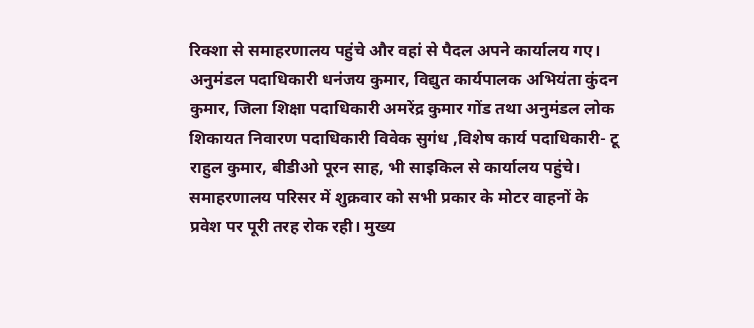रिक्शा से समाहरणालय पहुंचे और वहां से पैदल अपने कार्यालय गए। अनुमंडल पदाधिकारी धनंजय कुमार, विद्युत कार्यपालक अभियंता कुंदन कुमार, जिला शिक्षा पदाधिकारी अमरेंद्र कुमार गोंड तथा अनुमंडल लोक शिकायत निवारण पदाधिकारी विवेक सुगंध ,विशेष कार्य पदाधिकारी- टू राहुल कुमार, बीडीओ पूरन साह, भी साइकिल से कार्यालय पहुंचे। समाहरणालय परिसर में शुक्रवार को सभी प्रकार के मोटर वाहनों के प्रवेश पर पूरी तरह रोक रही। मुख्य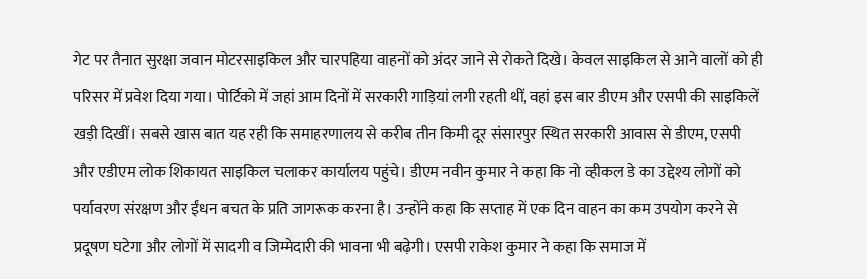गेट पर तैनात सुरक्षा जवान मोटरसाइकिल और चारपहिया वाहनों को अंदर जाने से रोकते दिखे। केवल साइकिल से आने वालों को ही परिसर में प्रवेश दिया गया। पोर्टिको में जहां आम दिनों में सरकारी गाड़ियां लगी रहती थीं, वहां इस बार डीएम और एसपी की साइकिलें खड़ी दिखीं। सबसे खास बात यह रही कि समाहरणालय से करीब तीन किमी दूर संसारपुर स्थित सरकारी आवास से डीएम, एसपी और एडीएम लोक शिकायत साइकिल चलाकर कार्यालय पहुंचे। डीएम नवीन कुमार ने कहा कि नो व्हीकल डे का उद्देश्य लोगों को पर्यावरण संरक्षण और ईंधन बचत के प्रति जागरूक करना है। उन्होंने कहा कि सप्ताह में एक दिन वाहन का कम उपयोग करने से प्रदूषण घटेगा और लोगों में सादगी व जिम्मेदारी की भावना भी बढ़ेगी। एसपी राकेश कुमार ने कहा कि समाज में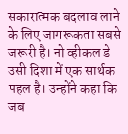सकारात्मक बदलाव लाने के लिए जागरूकता सबसे जरूरी है। नो व्हीकल डे उसी दिशा में एक सार्थक पहल है। उन्होंने कहा कि जब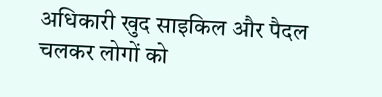अधिकारी खुद साइकिल और पैदल चलकर लोगों को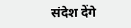संदेश देंगे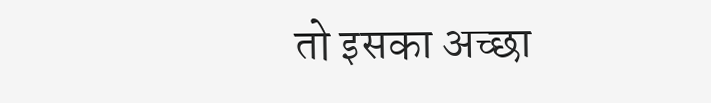तो इसका अच्छा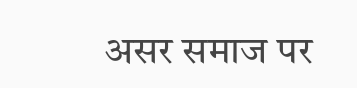असर समाज पर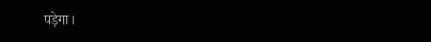पड़ेगा।